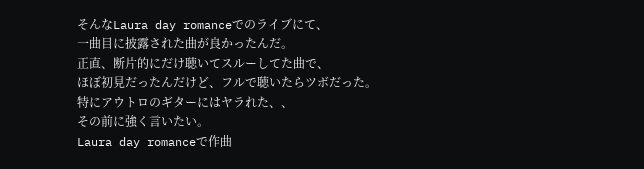そんなLaura day romanceでのライブにて、
一曲目に披露された曲が良かったんだ。
正直、断片的にだけ聴いてスルーしてた曲で、
ほぼ初見だったんだけど、フルで聴いたらツボだった。
特にアウトロのギターにはヤラれた、、
その前に強く言いたい。
Laura day romanceで作曲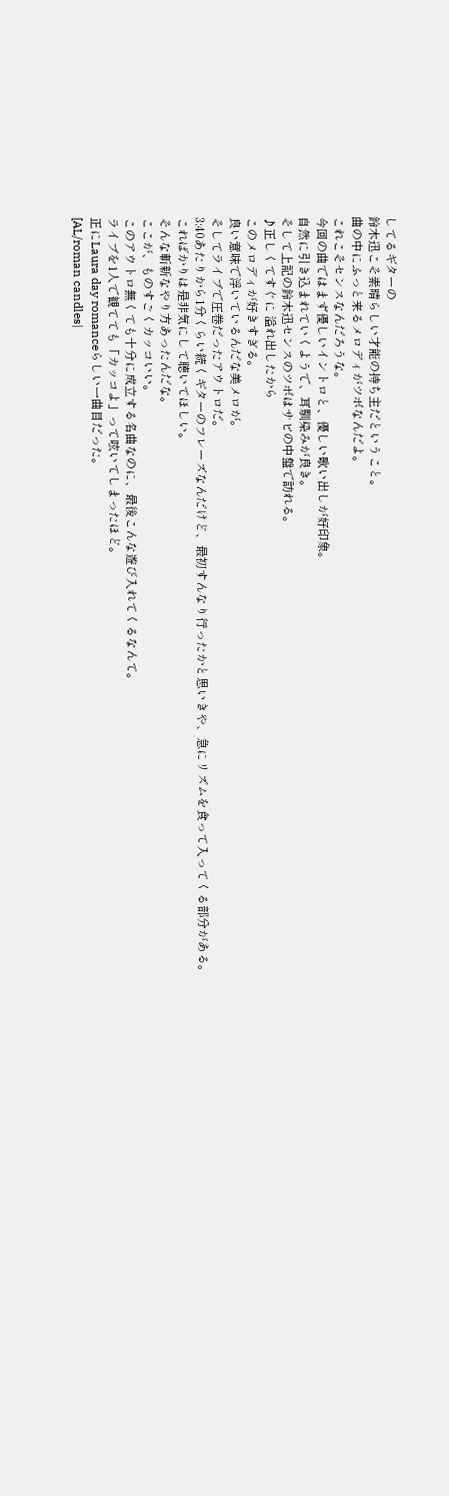してるギターの
鈴木迅こそ素晴らしい才能の持ち主だということ。
曲の中にふっと来るメロディがツボなんだよ。
これこそセンスなんだろうな。
今回の曲ではまず優しいイントロと、優しい歌い出しが好印象。
自然に引き込まれていくようで、耳馴染みが良き。
そして上記の鈴木迅センスのツボはサビの中盤で訪れる。
♪正しくてすぐに 溢れ出したから
このメロディが好きすぎる。
良い意味で浮いているんだな美メロが。
そしてライブで圧巻だったアウトロだ。
3:40あたりから1分くらい続くギターのフレーズなんだけど、最初すんなり行ったかと思いきや、急にリズムを食って入ってくる部分がある。
こればかりは是非気にして聴いてほしい。
そんな斬新なやり方あったんだな。
ここが、ものすごくカッコいい。
このアウトロ無くても十分に成立する名曲なのに、最後こんな遊び入れてくるなんて。
ライブを1人で観てても「カッコよ」って呟いてしまったほど。
正にLaura day romanceらしい一曲目だった。
[AL/roman candles|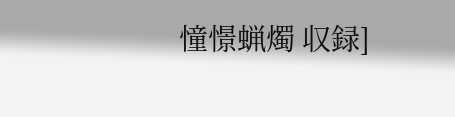憧憬蝋燭 収録]